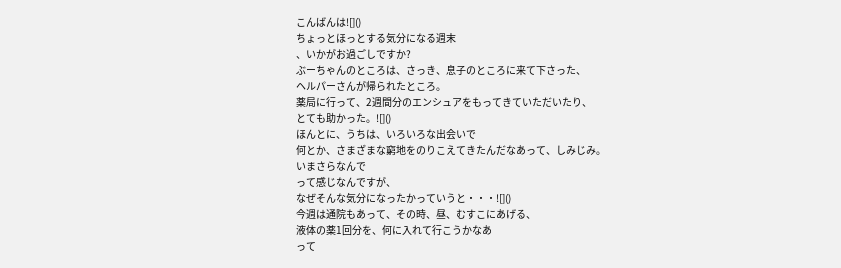こんばんは![]()
ちょっとほっとする気分になる週末
、いかがお過ごしですか?
ぶーちゃんのところは、さっき、息子のところに来て下さった、
ヘルパーさんが帰られたところ。
薬局に行って、2週間分のエンシュアをもってきていただいたり、
とても助かった。![]()
ほんとに、うちは、いろいろな出会いで
何とか、さまざまな窮地をのりこえてきたんだなあって、しみじみ。
いまさらなんで
って感じなんですが、
なぜそんな気分になったかっていうと・・・![]()
今週は通院もあって、その時、昼、むすこにあげる、
液体の薬1回分を、何に入れて行こうかなあ
って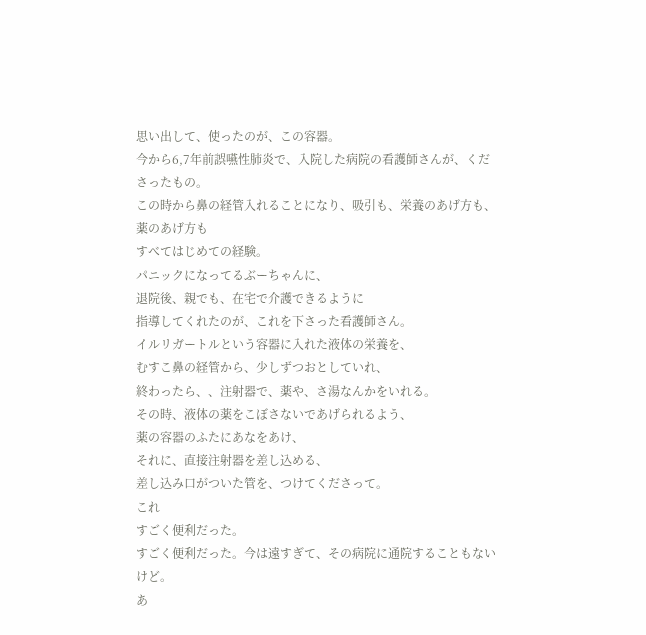思い出して、使ったのが、この容器。
今から6,7年前誤嚥性肺炎で、入院した病院の看護師さんが、くださったもの。
この時から鼻の経管入れることになり、吸引も、栄養のあげ方も、薬のあげ方も
すべてはじめての経験。
パニックになってるぶーちゃんに、
退院後、親でも、在宅で介護できるように
指導してくれたのが、これを下さった看護師さん。
イルリガートルという容器に入れた液体の栄養を、
むすこ鼻の経管から、少しずつおとしていれ、
終わったら、、注射器で、薬や、さ湯なんかをいれる。
その時、液体の薬をこぼさないであげられるよう、
薬の容器のふたにあなをあけ、
それに、直接注射器を差し込める、
差し込み口がついた管を、つけてくださって。
これ
すごく便利だった。
すごく便利だった。今は遠すぎて、その病院に通院することもないけど。
あ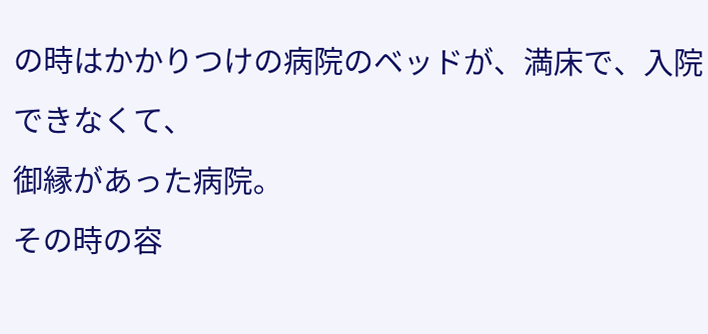の時はかかりつけの病院のベッドが、満床で、入院できなくて、
御縁があった病院。
その時の容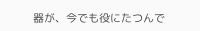器が、今でも役にたつんで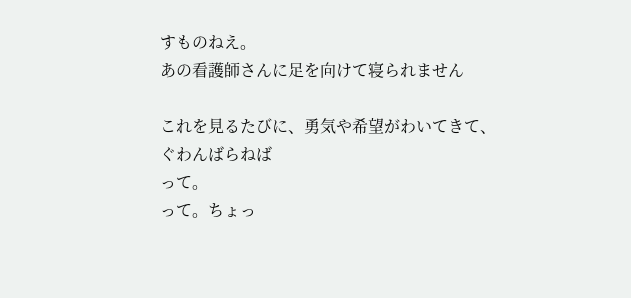すものねえ。
あの看護師さんに足を向けて寝られません

これを見るたびに、勇気や希望がわいてきて、
ぐわんばらねば
って。
って。ちょっ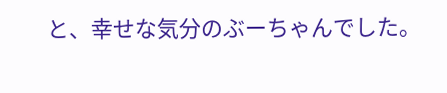と、幸せな気分のぶーちゃんでした。